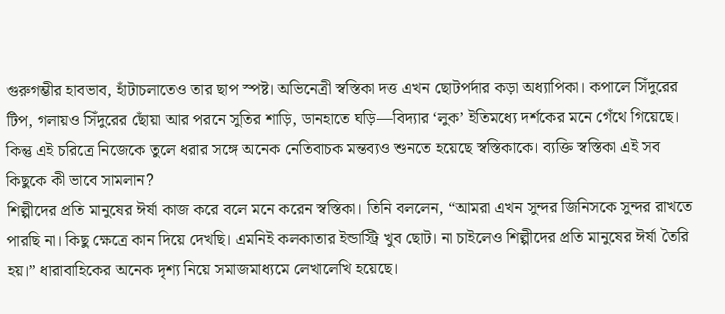গুরুগম্ভীর হাবভাব, হাঁটাচলাতেও তার ছাপ স্পষ্ট। অভিনেত্রী স্বস্তিকা দত্ত এখন ছোটপর্দার কড়া অধ্যাপিকা। কপালে সিঁদুরের টিপ, গলায়ও সিঁদুরের ছোঁয়া আর পরনে সুতির শাড়ি, ডানহাতে ঘড়ি—বিদ্যার ‘লুক’ ইতিমধ্যে দর্শকের মনে গেঁথে গিয়েছে। কিন্তু এই চরিত্রে নিজেকে তুলে ধরার সঙ্গে অনেক নেতিবাচক মন্তব্যও শুনতে হয়েছে স্বস্তিকাকে। ব্যক্তি স্বস্তিকা এই সব কিছুকে কী ভাবে সামলান?
শিল্পীদের প্রতি মানুষের ঈর্ষা কাজ করে বলে মনে করেন স্বস্তিকা। তিনি বললেন, “আমরা এখন সুন্দর জিনিসকে সুন্দর রাখতে পারছি না। কিছু ক্ষেত্রে কান দিয়ে দেখছি। এমনিই কলকাতার ইন্ডাস্ট্রি খুব ছোট। না চাইলেও শিল্পীদের প্রতি মানুষের ঈর্ষা তৈরি হয়।” ধারাবাহিকের অনেক দৃশ্য নিয়ে সমাজমাধ্যমে লেখালেখি হয়েছে।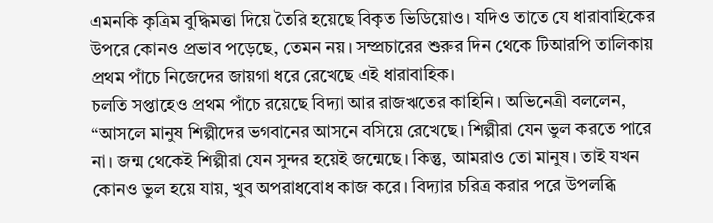এমনকি কৃত্রিম বুদ্ধিমত্তা দিয়ে তৈরি হয়েছে বিকৃত ভিডিয়োও। যদিও তাতে যে ধারাবাহিকের উপরে কোনও প্রভাব পড়েছে, তেমন নয়। সম্প্রচারের শুরুর দিন থেকে টিআরপি তালিকায় প্রথম পাঁচে নিজেদের জায়গা ধরে রেখেছে এই ধারাবাহিক।
চলতি সপ্তাহেও প্রথম পাঁচে রয়েছে বিদ্যা আর রাজঋতের কাহিনি। অভিনেত্রী বললেন, “আসলে মানুষ শিল্পীদের ভগবানের আসনে বসিয়ে রেখেছে। শিল্পীরা যেন ভুল করতে পারে না। জন্ম থেকেই শিল্পীরা যেন সুন্দর হয়েই জন্মেছে। কিন্তু, আমরাও তো মানুষ। তাই যখন কোনও ভুল হয়ে যায়, খুব অপরাধবোধ কাজ করে। বিদ্যার চরিত্র করার পরে উপলব্ধি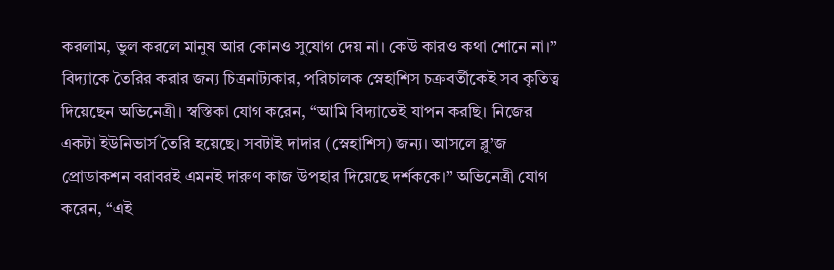করলাম, ভুল করলে মানুষ আর কোনও সুযোগ দেয় না। কেউ কারও কথা শোনে না।”
বিদ্যাকে তৈরির করার জন্য চিত্রনাট্যকার, পরিচালক স্নেহাশিস চক্রবর্তীকেই সব কৃতিত্ব দিয়েছেন অভিনেত্রী। স্বস্তিকা যোগ করেন, “আমি বিদ্যাতেই যাপন করছি। নিজের একটা ইউনিভার্স তৈরি হয়েছে। সবটাই দাদার (স্নেহাশিস) জন্য। আসলে ব্লু’জ প্রোডাকশন বরাবরই এমনই দারুণ কাজ উপহার দিয়েছে দর্শককে।” অভিনেত্রী যোগ করেন, “এই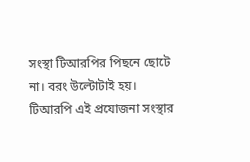সংস্থা টিআরপির পিছনে ছোটে না। বরং উল্টোটাই হয়। টিআরপি এই প্রযোজনা সংস্থার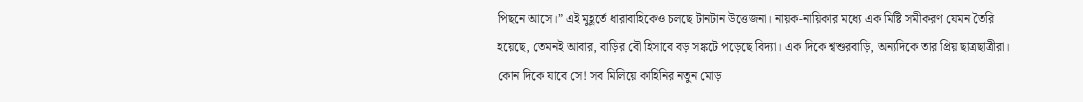পিছনে আসে।” এই মুহূর্তে ধারাবাহিকেও চলছে টানটান উত্তেজনা। নায়ক-নায়িকার মধ্যে এক মিষ্টি সমীকরণ যেমন তৈরি হয়েছে, তেমনই আবার, বাড়ির বৌ হিসাবে বড় সঙ্কটে পড়েছে বিদ্যা। এক দিকে শ্বশুরবাড়ি, অন্যদিকে তার প্রিয় ছাত্রছাত্রীরা। কোন দিকে যাবে সে! সব মিলিয়ে কাহিনির নতুন মোড়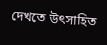দেখতে উৎসাহিত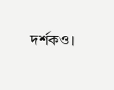দর্শকও।